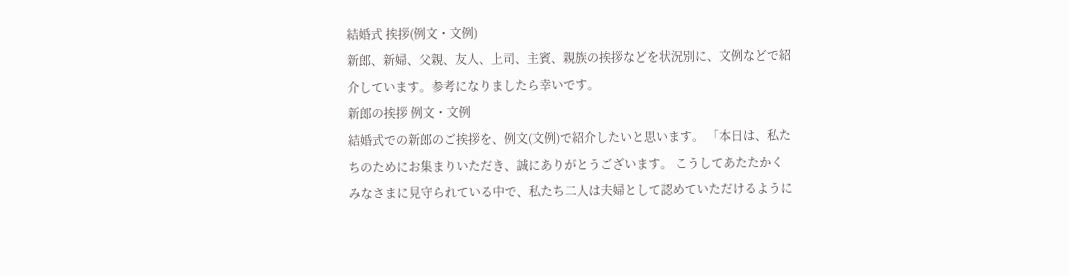結婚式 挨拶(例文・文例)
新郎、新婦、父親、友人、上司、主賓、親族の挨拶などを状況別に、文例などで紹介しています。参考になりましたら幸いです。
新郎の挨拶 例文・文例
結婚式での新郎のご挨拶を、例文(文例)で紹介したいと思います。 「本日は、私たちのためにお集まりいただき、誠にありがとうございます。 こうしてあたたかくみなさまに見守られている中で、私たち二人は夫婦として認めていただけるように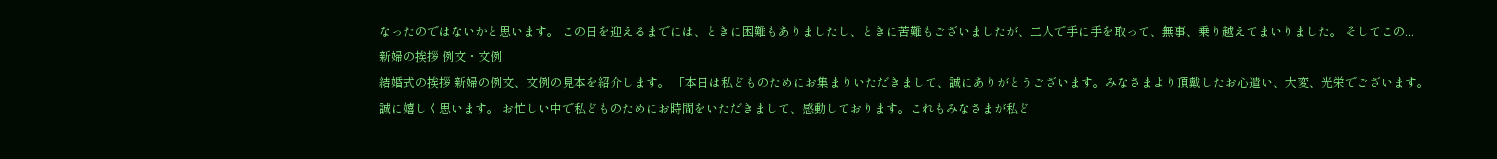なったのではないかと思います。 この日を迎えるまでには、ときに困難もありましたし、ときに苦難もございましたが、二人で手に手を取って、無事、乗り越えてまいりました。 そしてこの...
新婦の挨拶 例文・文例
結婚式の挨拶 新婦の例文、文例の見本を紹介します。 「本日は私どものためにお集まりいただきまして、誠にありがとうございます。みなさまより頂戴したお心遣い、大変、光栄でございます。誠に嬉しく思います。 お忙しい中で私どものためにお時間をいただきまして、感動しております。これもみなさまが私ど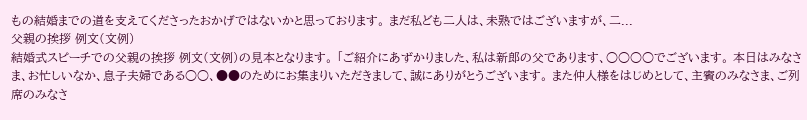もの結婚までの道を支えてくださったおかげではないかと思っております。 まだ私ども二人は、未熟ではございますが、二...
父親の挨拶 例文(文例)
結婚式スピーチでの父親の挨拶 例文(文例)の見本となります。 「ご紹介にあずかりました、私は新郎の父であります、○○○○でございます。 本日はみなさま、お忙しいなか、息子夫婦である○○、●●のためにお集まりいただきまして、誠にありがとうございます。 また仲人様をはじめとして、主賓のみなさま、ご列席のみなさ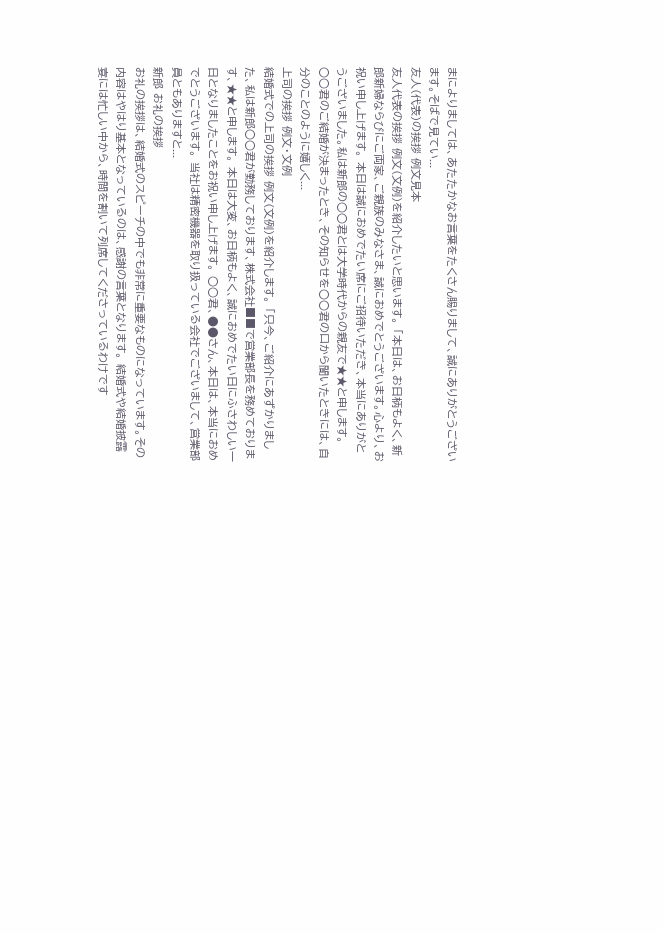まによりましては、あたたかなお言葉をたくさん賜りまして、誠にありがとうございます。そばで見てい...
友人(代表)の挨拶 例文見本
友人代表の挨拶 例文(文例)を紹介したいと思います。 「本日は、お日柄もよく、新郎新婦ならびにご両家、ご親族のみなさま、誠におめでとうございます。心より、お祝い申し上げます。 本日は誠におめでたい席にご招待いただき、本当にありがとうございました。私は新郎の○○君とは大学時代からの親友で★★と申します。 ○○君のご結婚が決まったとき、その知らせを○○君の口から聞いたときには、自分のことのように嬉しく...
上司の挨拶 例文・文例
結婚式での上司の挨拶 例文(文例)を紹介します。 「只今、ご紹介にあずかりました、私は新郎○○君が勤務しております、株式会社■■で営業部長を務めております、★★と申します。 本日は大変、お日柄もよく、誠におめでたい日にふさわしい一日となりましたことをお祝い申し上げます。 ○○君、●●さん、本日は、本当におめでとうございます。 当社は精密機器を取り扱っている会社でございまして、営業部員ともありますと...
新郎 お礼の挨拶
お礼の挨拶は、結婚式のスピーチの中でも非常に重要なものになっています。その内容はやはり基本となっているのは、感謝の言葉となります。 結婚式や結婚披露宴には忙しい中から、時間を割いて列席してくださっているわけです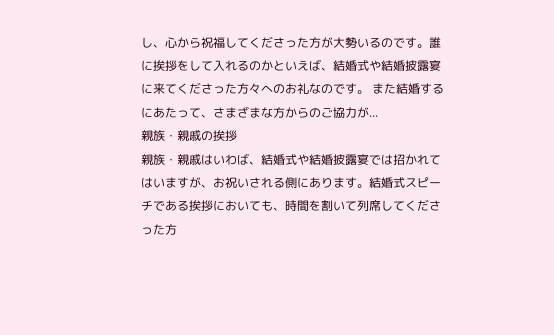し、心から祝福してくださった方が大勢いるのです。誰に挨拶をして入れるのかといえば、結婚式や結婚披露宴に来てくださった方々へのお礼なのです。 また結婚するにあたって、さまざまな方からのご協力が...
親族・親戚の挨拶
親族・親戚はいわば、結婚式や結婚披露宴では招かれてはいますが、お祝いされる側にあります。結婚式スピーチである挨拶においても、時間を割いて列席してくださった方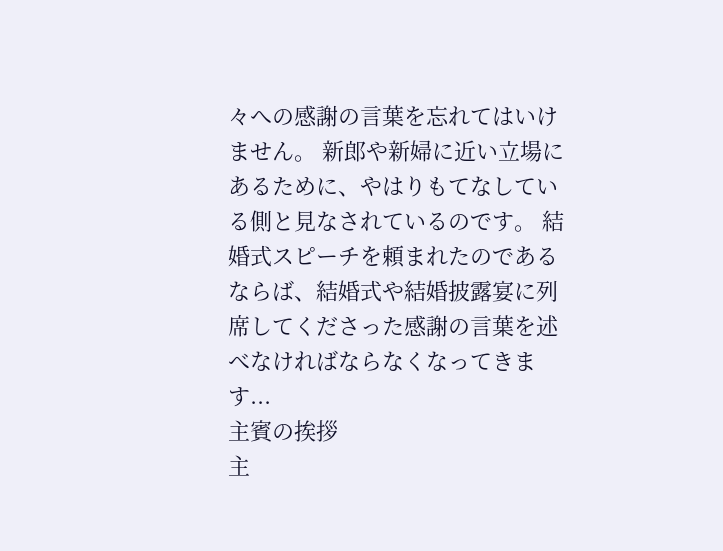々への感謝の言葉を忘れてはいけません。 新郎や新婦に近い立場にあるために、やはりもてなしている側と見なされているのです。 結婚式スピーチを頼まれたのであるならば、結婚式や結婚披露宴に列席してくださった感謝の言葉を述べなければならなくなってきます...
主賓の挨拶
主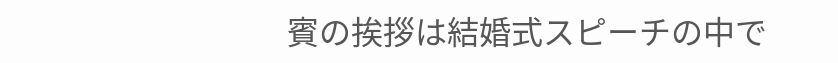賓の挨拶は結婚式スピーチの中で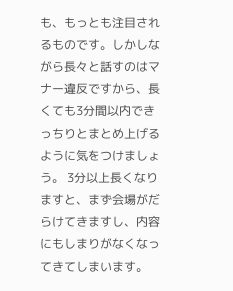も、もっとも注目されるものです。しかしながら長々と話すのはマナー違反ですから、長くても3分間以内できっちりとまとめ上げるように気をつけましょう。 3分以上長くなりますと、まず会場がだらけてきますし、内容にもしまりがなくなってきてしまいます。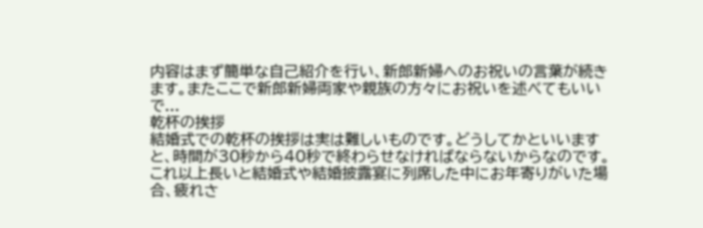内容はまず簡単な自己紹介を行い、新郎新婦へのお祝いの言葉が続きます。またここで新郎新婦両家や親族の方々にお祝いを述べてもいいで...
乾杯の挨拶
結婚式での乾杯の挨拶は実は難しいものです。どうしてかといいますと、時間が30秒から40秒で終わらせなければならないからなのです。 これ以上長いと結婚式や結婚披露宴に列席した中にお年寄りがいた場合、疲れさ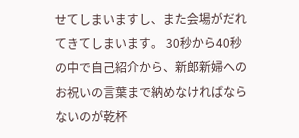せてしまいますし、また会場がだれてきてしまいます。 30秒から40秒の中で自己紹介から、新郎新婦へのお祝いの言葉まで納めなければならないのが乾杯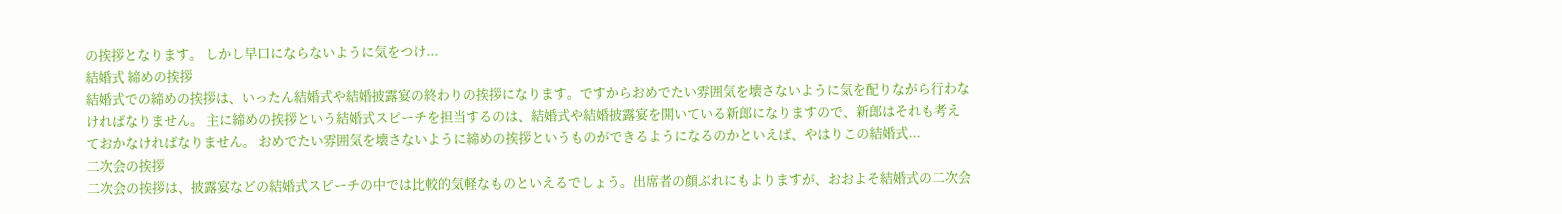の挨拶となります。 しかし早口にならないように気をつけ...
結婚式 締めの挨拶
結婚式での締めの挨拶は、いったん結婚式や結婚披露宴の終わりの挨拶になります。ですからおめでたい雰囲気を壊さないように気を配りながら行わなければなりません。 主に締めの挨拶という結婚式スピーチを担当するのは、結婚式や結婚披露宴を開いている新郎になりますので、新郎はそれも考えておかなければなりません。 おめでたい雰囲気を壊さないように締めの挨拶というものができるようになるのかといえば、やはりこの結婚式...
二次会の挨拶
二次会の挨拶は、披露宴などの結婚式スピーチの中では比較的気軽なものといえるでしょう。出席者の顔ぶれにもよりますが、おおよそ結婚式の二次会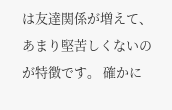は友達関係が増えて、あまり堅苦しくないのが特徴です。 確かに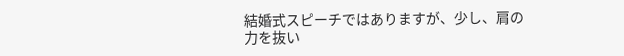結婚式スピーチではありますが、少し、肩の力を抜い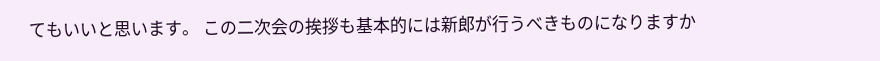てもいいと思います。 この二次会の挨拶も基本的には新郎が行うべきものになりますか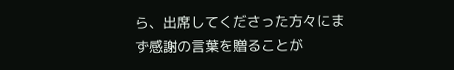ら、出席してくださった方々にまず感謝の言葉を贈ることが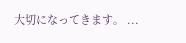大切になってきます。 ...